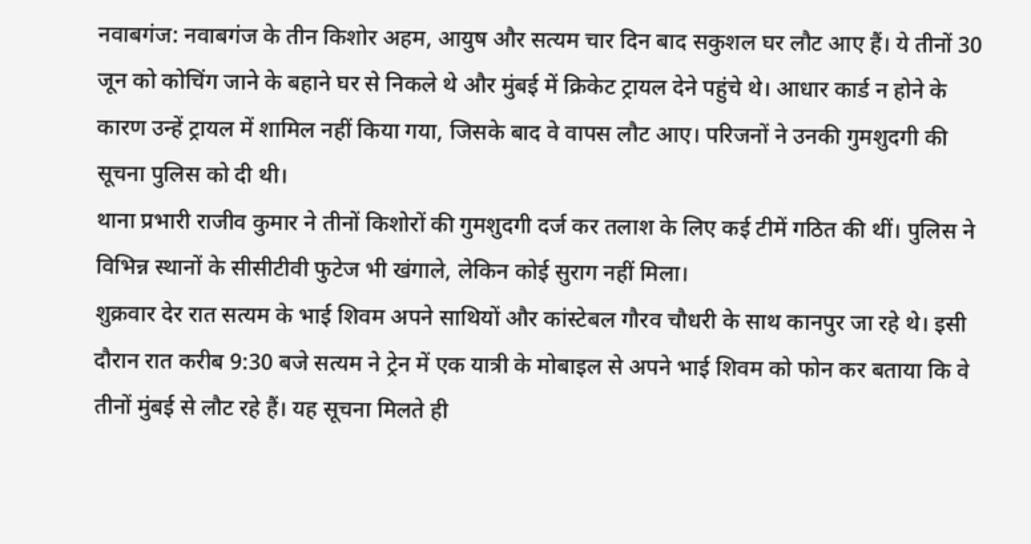नवाबगंज: नवाबगंज के तीन किशोर अहम, आयुष और सत्यम चार दिन बाद सकुशल घर लौट आए हैं। ये तीनों 30 जून को कोचिंग जाने के बहाने घर से निकले थे और मुंबई में क्रिकेट ट्रायल देने पहुंचे थे। आधार कार्ड न होने के कारण उन्हें ट्रायल में शामिल नहीं किया गया, जिसके बाद वे वापस लौट आए। परिजनों ने उनकी गुमशुदगी की सूचना पुलिस को दी थी।
थाना प्रभारी राजीव कुमार ने तीनों किशोरों की गुमशुदगी दर्ज कर तलाश के लिए कई टीमें गठित की थीं। पुलिस ने विभिन्न स्थानों के सीसीटीवी फुटेज भी खंगाले, लेकिन कोई सुराग नहीं मिला।
शुक्रवार देर रात सत्यम के भाई शिवम अपने साथियों और कांस्टेबल गौरव चौधरी के साथ कानपुर जा रहे थे। इसी दौरान रात करीब 9:30 बजे सत्यम ने ट्रेन में एक यात्री के मोबाइल से अपने भाई शिवम को फोन कर बताया कि वे तीनों मुंबई से लौट रहे हैं। यह सूचना मिलते ही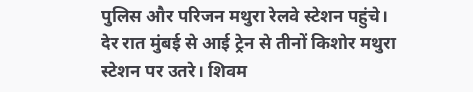पुलिस और परिजन मथुरा रेलवे स्टेशन पहुंचे।
देर रात मुंबई से आई ट्रेन से तीनों किशोर मथुरा स्टेशन पर उतरे। शिवम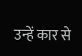उन्हें कार से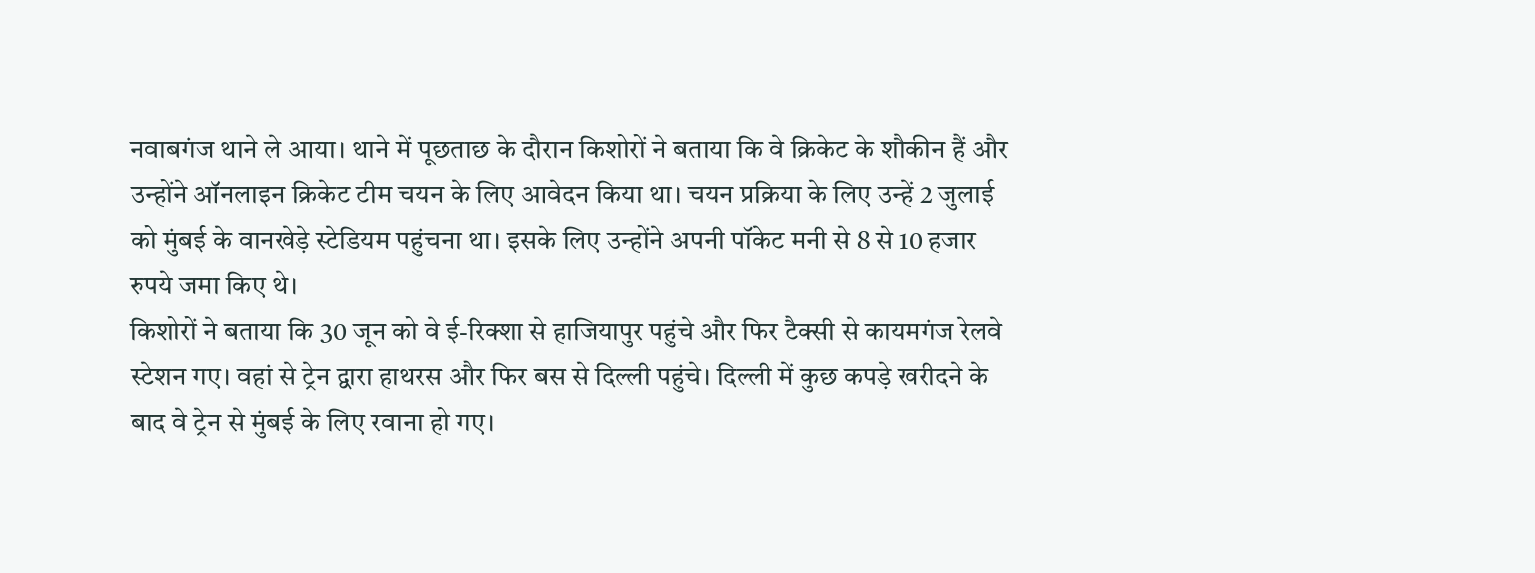नवाबगंज थाने ले आया। थाने में पूछताछ के दौरान किशोरों ने बताया कि वे क्रिकेट के शौकीन हैं और उन्होंने ऑनलाइन क्रिकेट टीम चयन के लिए आवेदन किया था। चयन प्रक्रिया के लिए उन्हें 2 जुलाई को मुंबई के वानखेड़े स्टेडियम पहुंचना था। इसके लिए उन्होंने अपनी पॉकेट मनी से 8 से 10 हजार रुपये जमा किए थे।
किशोरों ने बताया कि 30 जून को वे ई-रिक्शा से हाजियापुर पहुंचे और फिर टैक्सी से कायमगंज रेलवे स्टेशन गए। वहां से ट्रेन द्वारा हाथरस और फिर बस से दिल्ली पहुंचे। दिल्ली में कुछ कपड़े खरीदने के बाद वे ट्रेन से मुंबई के लिए रवाना हो गए।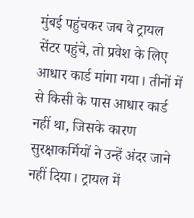मुंबई पहुंचकर जब वे ट्रायल सेंटर पहुंचे, तो प्रवेश के लिए आधार कार्ड मांगा गया। तीनों में से किसी के पास आधार कार्ड नहीं था, जिसके कारण
सुरक्षाकर्मियों ने उन्हें अंदर जाने नहीं दिया। ट्रायल में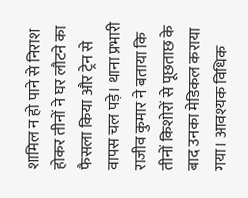शामिल न हो पाने से निराश होकर तीनों ने घर लौटने का फैसला किया और ट्रेन से वापस चल पड़े। थाना प्रभारी राजीव कुमार ने बताया कि तीनों किशोरों से पूछताछ के बाद उनका मेडिकल कराया गया। आवश्यक विधिक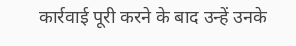कार्रवाई पूरी करने के बाद उन्हें उनके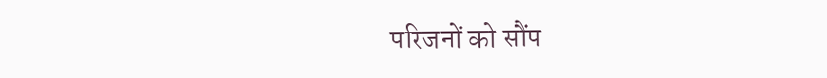परिजनों को सौंप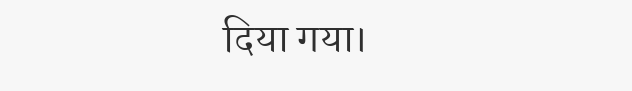दिया गया।